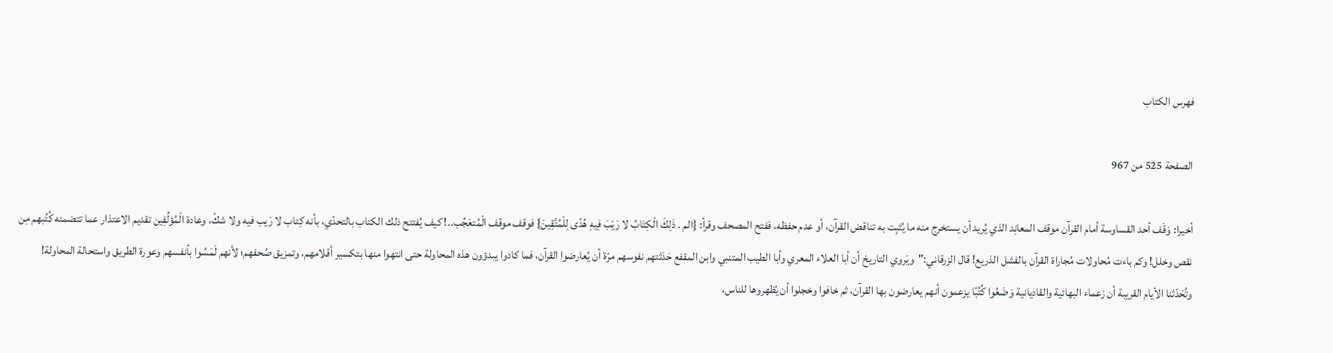فهرس الكتاب

الصفحة 525 من 967

أخيرا: وَقَف أحد القساوسة أمام القرآن موقف المعانِد الذي يُريد أن يستخرج منه ما يُثبِت به تناقض القرآن، أو عدم حفظه، ففتح المصحف وقرأ: {الم . ذَلِكَ الْكِتَابُ لا رَيْبَ فِيهِ هُدًى لِلْمُتَّقِينَ} فوقف موقف الْمُتعَجِّب..! كيف يُفتتح ذلك الكتاب بالتحدّي، بأنه كِتاب لا رَيب فيه ولا شكّ، وعادة الْمُؤلِّفِين تقديم الاعتذار عما تتضمنه كُتُبهم مِن نقص وخلل! وكم باءت مُحاولات مُجاراة القرآن بالفشل الذريع! قال الزرقاني:"ويَروي التاريخ أن أبا العلاء المعري وأبا الطيب المتنبي وابن المقفع حَدَثتهم نفوسهم مرّة أن يُعارضوا القرآن، فما كادوا يبدؤون هذه المحاولة حتى انتهوا منها بتكسير أقلامهم، وتمزيق صُحفهم؛ لأنهم لَمَسُوا بأنفسهم وعورة الطريق واستحالة المحاولة! وتُحَدّثنا الأيام القريبة أن زعماء البهائية والقاديانية وَضَعُوا كُتُبًا يزعمون أنهم يعارضون بها القرآن، ثم خافوا وخجلوا أن يُظهروها للناس،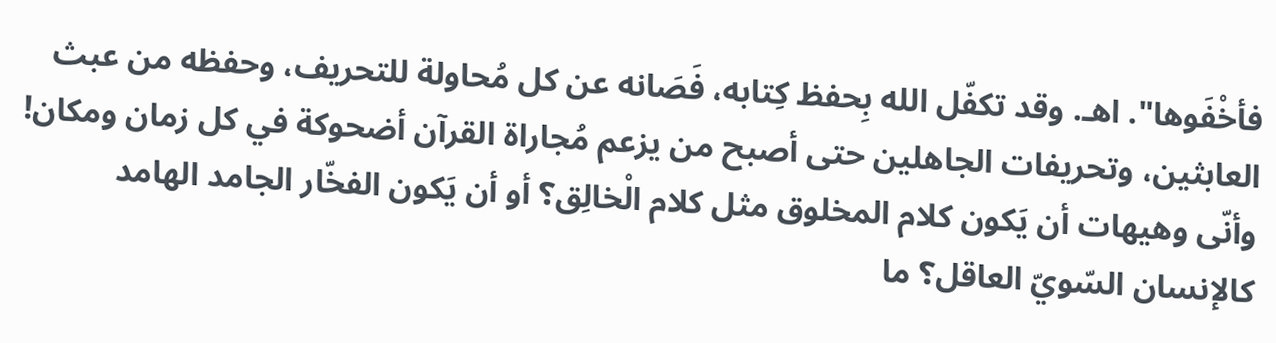فأخْفَوها". اهـ. وقد تكفّل الله بِحفظ كِتابه، فَصَانه عن كل مُحاولة للتحريف، وحفظه من عبث العابثين، وتحريفات الجاهلين حتى أصبح من يزعم مُجاراة القرآن أضحوكة في كل زمان ومكان! وأنّى وهيهات أن يَكون كلام المخلوق مثل كلام الْخالِق؟ أو أن يَكون الفخّار الجامد الهامد كالإنسان السّويّ العاقل؟ ما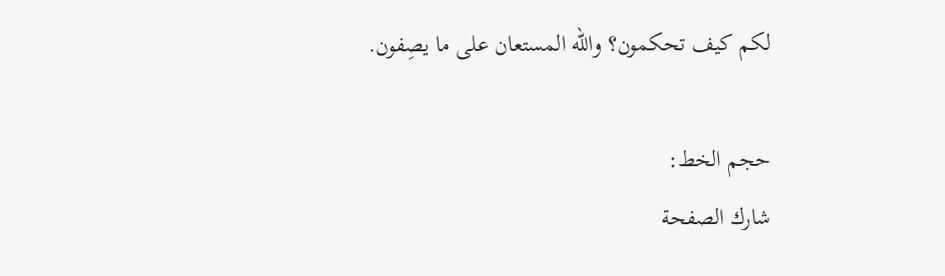لكم كيف تحكمون؟ والله المستعان على ما يصِفون.

حجم الخط:
شارك الصفحة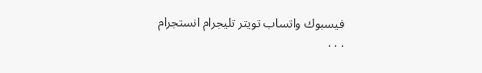فيسبوك واتساب تويتر تليجرام انستجرام
. . .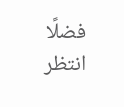فضلًا انتظر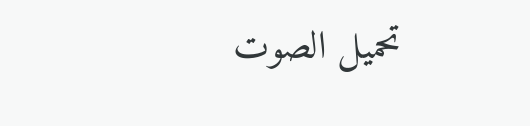تحميل الصوت